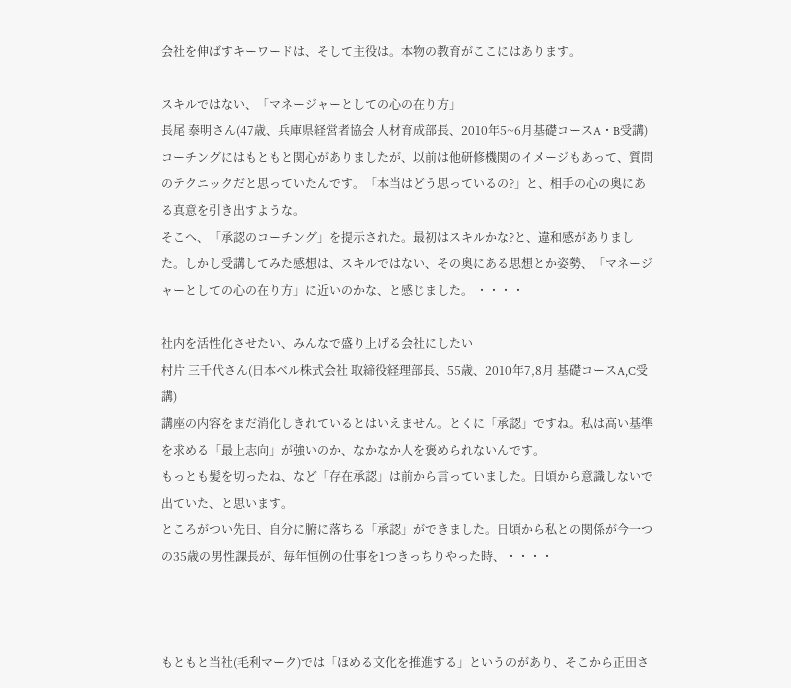会社を伸ばすキーワードは、そして主役は。本物の教育がここにはあります。

スキルではない、「マネージャーとしての心の在り方」
長尾 泰明さん(47歳、兵庫県経営者協会 人材育成部長、2010年5~6月基礎コースA・B受講)
コーチングにはもともと関心がありましたが、以前は他研修機関のイメージもあって、質問のテクニックだと思っていたんです。「本当はどう思っているの?」と、相手の心の奥にある真意を引き出すような。
そこへ、「承認のコーチング」を提示された。最初はスキルかな?と、違和感がありました。しかし受講してみた感想は、スキルではない、その奥にある思想とか姿勢、「マネージャーとしての心の在り方」に近いのかな、と感じました。 ・・・・

社内を活性化させたい、みんなで盛り上げる会社にしたい
村片 三千代さん(日本ベル株式会社 取締役経理部長、55歳、2010年7,8月 基礎コースA,C受講)
講座の内容をまだ消化しきれているとはいえません。とくに「承認」ですね。私は高い基準を求める「最上志向」が強いのか、なかなか人を褒められないんです。
もっとも髪を切ったね、など「存在承認」は前から言っていました。日頃から意識しないで出ていた、と思います。
ところがつい先日、自分に腑に落ちる「承認」ができました。日頃から私との関係が今一つの35歳の男性課長が、毎年恒例の仕事を1つきっちりやった時、・・・・



もともと当社(毛利マーク)では「ほめる文化を推進する」というのがあり、そこから正田さ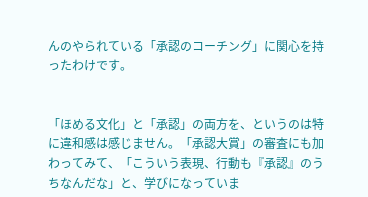んのやられている「承認のコーチング」に関心を持ったわけです。


「ほめる文化」と「承認」の両方を、というのは特に違和感は感じません。「承認大賞」の審査にも加わってみて、「こういう表現、行動も『承認』のうちなんだな」と、学びになっていま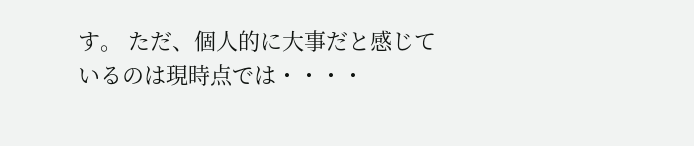す。 ただ、個人的に大事だと感じているのは現時点では・・・・